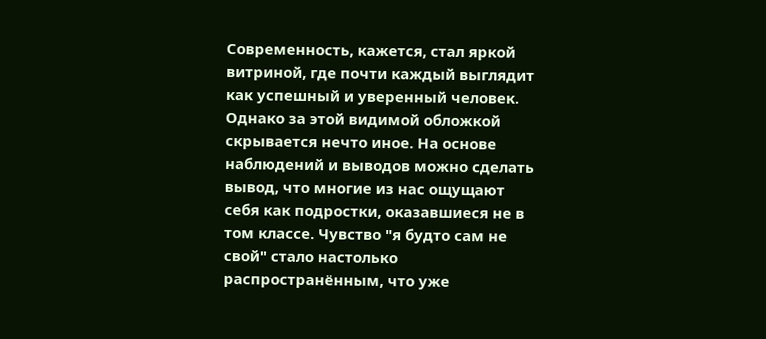Современность, кажется, стал яркой витриной, где почти каждый выглядит как успешный и уверенный человек. Однако за этой видимой обложкой скрывается нечто иное. На основе наблюдений и выводов можно сделать вывод, что многие из нас ощущают себя как подростки, оказавшиеся не в том классе. Чувство "я будто сам не свой" стало настолько распространённым, что уже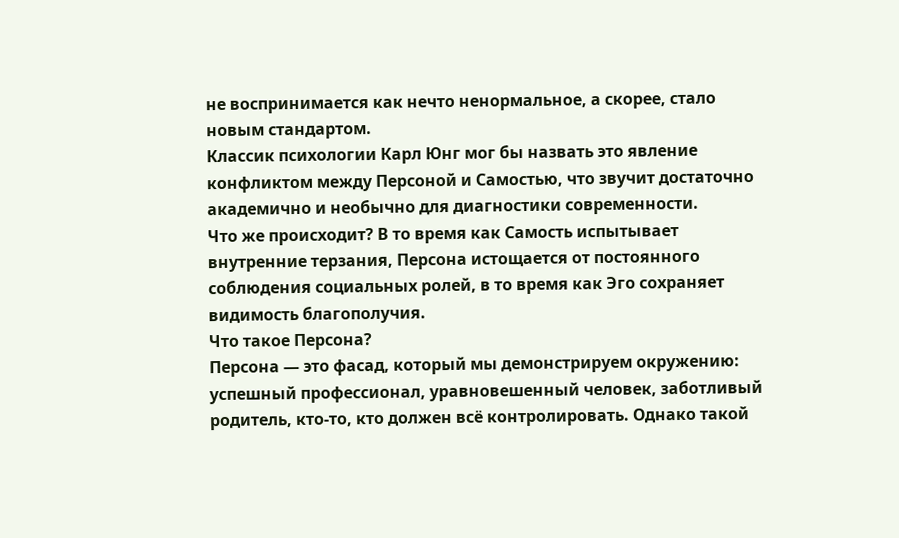не воспринимается как нечто ненормальное, а скорее, стало новым стандартом.
Классик психологии Карл Юнг мог бы назвать это явление конфликтом между Персоной и Самостью, что звучит достаточно академично и необычно для диагностики современности.
Что же происходит? В то время как Самость испытывает внутренние терзания, Персона истощается от постоянного соблюдения социальных ролей, в то время как Эго сохраняет видимость благополучия.
Что такое Персона?
Персона — это фасад, который мы демонстрируем окружению: успешный профессионал, уравновешенный человек, заботливый родитель, кто-то, кто должен всё контролировать. Однако такой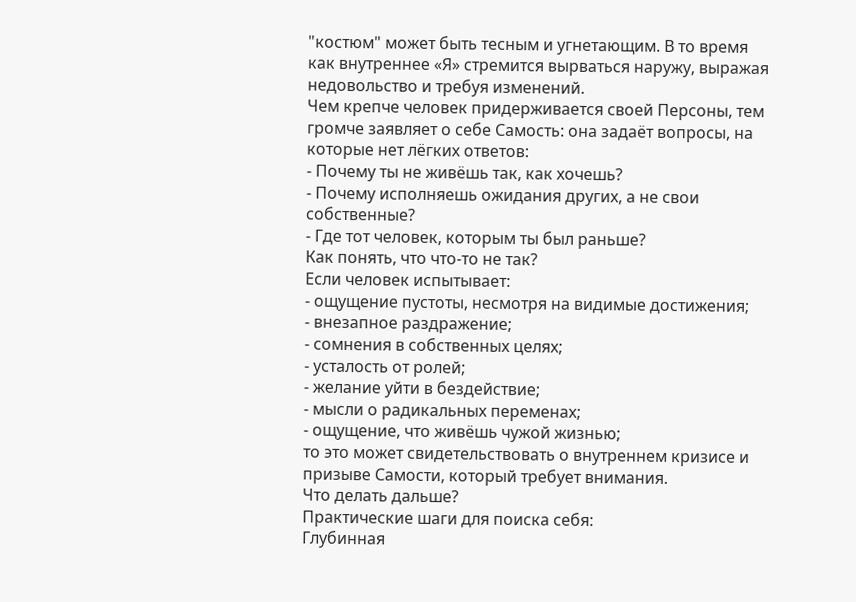"костюм" может быть тесным и угнетающим. В то время как внутреннее «Я» стремится вырваться наружу, выражая недовольство и требуя изменений.
Чем крепче человек придерживается своей Персоны, тем громче заявляет о себе Самость: она задаёт вопросы, на которые нет лёгких ответов:
- Почему ты не живёшь так, как хочешь?
- Почему исполняешь ожидания других, а не свои собственные?
- Где тот человек, которым ты был раньше?
Как понять, что что-то не так?
Если человек испытывает:
- ощущение пустоты, несмотря на видимые достижения;
- внезапное раздражение;
- сомнения в собственных целях;
- усталость от ролей;
- желание уйти в бездействие;
- мысли о радикальных переменах;
- ощущение, что живёшь чужой жизнью;
то это может свидетельствовать о внутреннем кризисе и призыве Самости, который требует внимания.
Что делать дальше?
Практические шаги для поиска себя:
Глубинная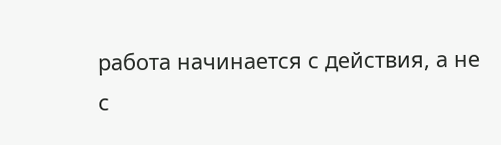работа начинается с действия, а не с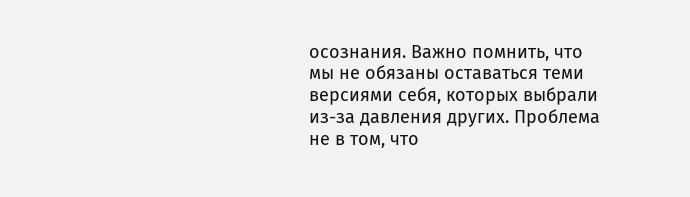осознания. Важно помнить, что мы не обязаны оставаться теми версиями себя, которых выбрали из-за давления других. Проблема не в том, что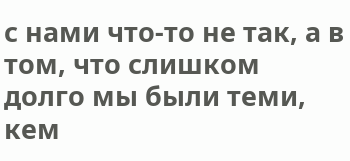с нами что-то не так, а в том, что слишком долго мы были теми, кем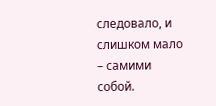следовало, и слишком мало – самими собой.